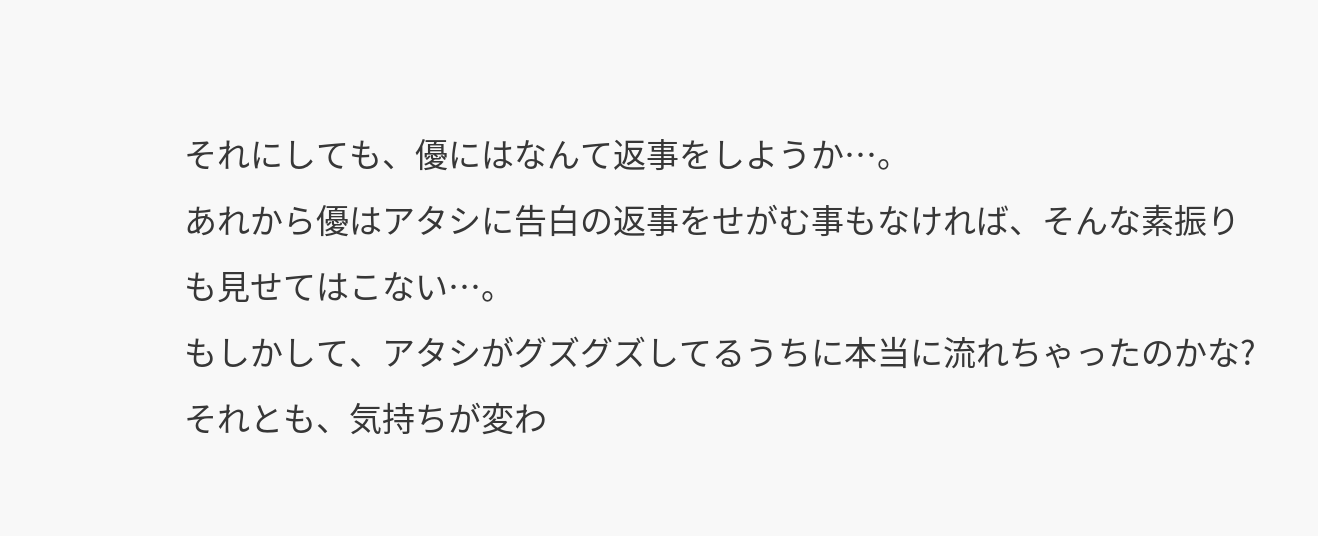それにしても、優にはなんて返事をしようか…。
あれから優はアタシに告白の返事をせがむ事もなければ、そんな素振りも見せてはこない…。
もしかして、アタシがグズグズしてるうちに本当に流れちゃったのかな?
それとも、気持ちが変わ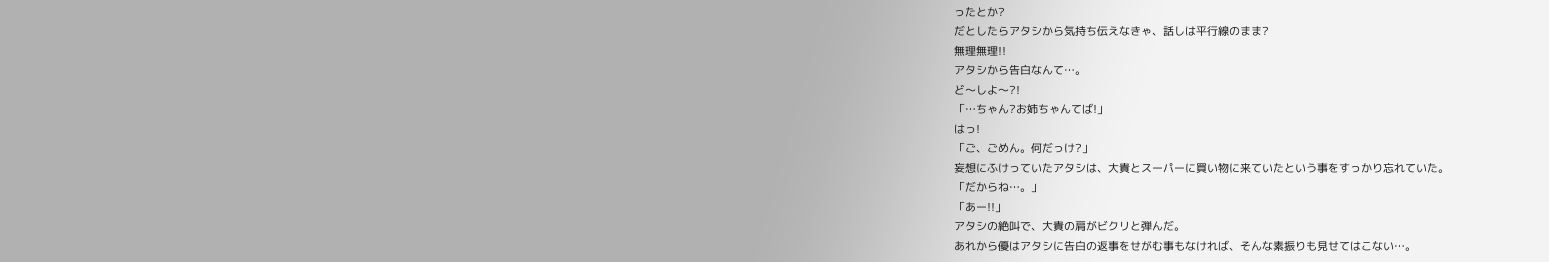ったとか?
だとしたらアタシから気持ち伝えなきゃ、話しは平行線のまま?
無理無理!!
アタシから告白なんて…。
ど〜しよ〜?!
「…ちゃん?お姉ちゃんてば!」
はっ!
「ご、ごめん。何だっけ?」
妄想にふけっていたアタシは、大貴とスーパーに買い物に来ていたという事をすっかり忘れていた。
「だからね…。」
「あー!!」
アタシの絶叫で、大貴の肩がビクリと弾んだ。
あれから優はアタシに告白の返事をせがむ事もなければ、そんな素振りも見せてはこない…。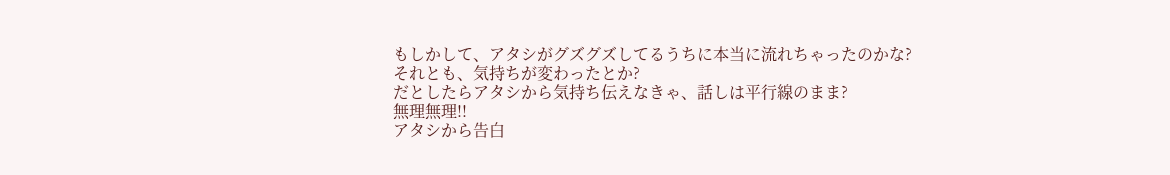もしかして、アタシがグズグズしてるうちに本当に流れちゃったのかな?
それとも、気持ちが変わったとか?
だとしたらアタシから気持ち伝えなきゃ、話しは平行線のまま?
無理無理!!
アタシから告白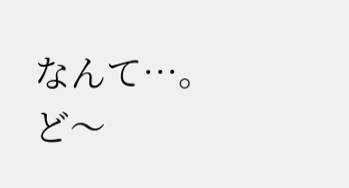なんて…。
ど〜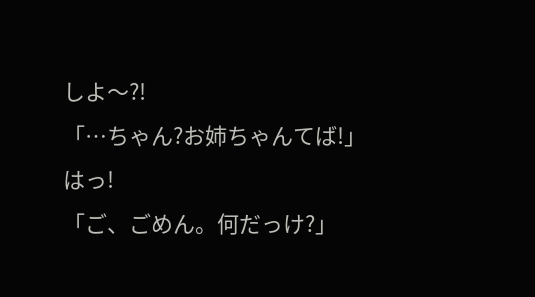しよ〜?!
「…ちゃん?お姉ちゃんてば!」
はっ!
「ご、ごめん。何だっけ?」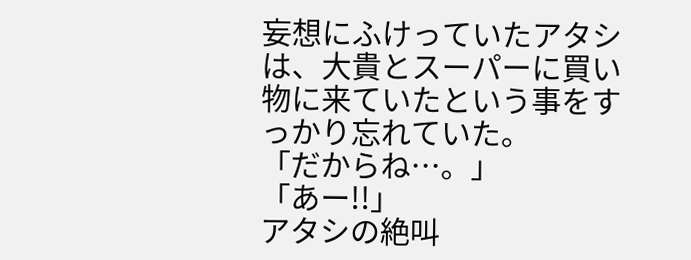妄想にふけっていたアタシは、大貴とスーパーに買い物に来ていたという事をすっかり忘れていた。
「だからね…。」
「あー!!」
アタシの絶叫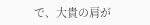で、大貴の肩が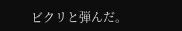ビクリと弾んだ。